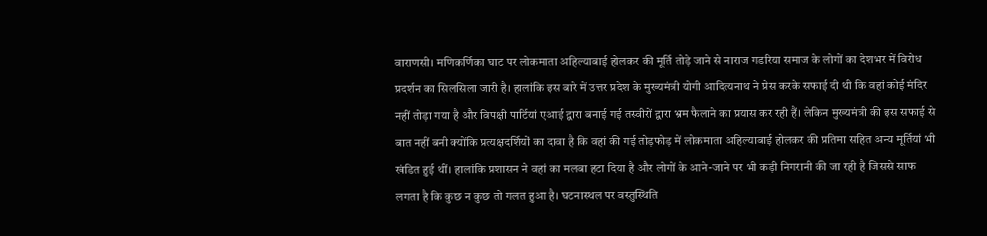वाराणसी। मणिकर्णिका घाट पर लोकमाता अहिल्याबाई होलकर की मूर्ति तोड़े जाने से नाराज गडरिया समाज के लोगों का देशभर में विरोध प्रदर्शन का सिलसिला जारी है। हालांकि इस बारे में उत्तर प्रदेश के मुख्यमंत्री योगी आदित्यनाथ ने प्रेस करके सफाई दी थी कि वहां कोई मंदिर नहीं तोड़ा गया है और विपक्षी पार्टियां एआई द्वारा बनाई गई तस्वीरों द्वारा भ्रम फैलाने का प्रयास कर रही हैं। लेकिन मुख्यमंत्री की इस सफाई से बात नहीं बनी क्योंकि प्रत्यक्षदर्शियों का दावा है कि वहां की गई तोड़फोड़ में लोकमाता अहिल्याबाई होलकर की प्रतिमा सहित अन्य मूर्तियां भी खंडित हुई थीं। हालांकि प्रशासन ने वहां का मलबा हटा दिया है और लोगों के आने-जाने पर भी कड़ी निगरानी की जा रही है जिससे साफ लगता है कि कुछ न कुछ तो गलत हुआ है। घटनास्थल पर वस्तुस्थिति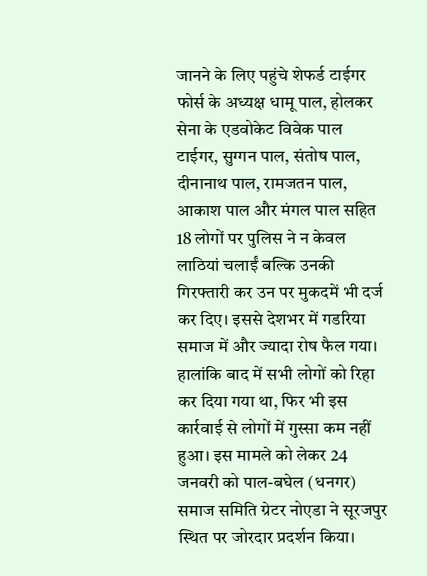जानने के लिए पहुंचे शेफर्ड टाईगर फोर्स के अध्यक्ष धामू पाल, होलकर सेना के एडवोकेट विवेक पाल टाईगर, सुग्गन पाल, संतोष पाल, दीनानाथ पाल, रामजतन पाल, आकाश पाल और मंगल पाल सहित 18 लोगों पर पुलिस ने न केवल लाठियां चलाईं बल्कि उनकी गिरफ्तारी कर उन पर मुकदमें भी दर्ज कर दिए। इससे देशभर में गडरिया समाज में और ज्यादा रोष फैल गया। हालांकि बाद में सभी लोगों को रिहा कर दिया गया था, फिर भी इस कार्रवाई से लोगों में गुस्सा कम नहीं हुआ। इस मामले को लेकर 24 जनवरी को पाल-बघेल (धनगर) समाज समिति ग्रेटर नोएडा ने सूरजपुर स्थित पर जोरदार प्रदर्शन किया।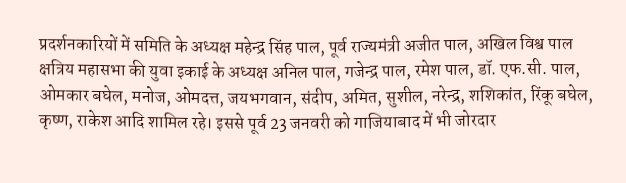प्रदर्शनकारियों में समिति के अध्यक्ष महेन्द्र सिंह पाल, पूर्व राज्यमंत्री अजीत पाल, अखिल विश्व पाल क्षत्रिय महासभा की युवा इकाई के अध्यक्ष अनिल पाल, गजेन्द्र पाल, रमेश पाल, डॉ. एफ.सी. पाल, ओमकार बघेल, मनोज, ओमदत्त, जयभगवान, संदीप, अमित, सुशील, नरेन्द्र, शशिकांत, रिंकू बघेल, कृष्ण, राकेश आदि शामिल रहे। इससे पूर्व 23 जनवरी को गाजियाबाद में भी जोरदार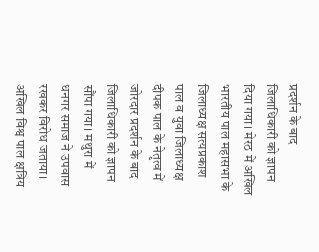प्रदर्शन के बाद जिलाधिकारी को ज्ञापन दिया गया। मेरठ में अखिल भारतीय पाल महासभा के जिलाध्यक्ष सत्यप्रकाश पाल व युवा जिलाध्यक्ष दीपक पाल के नेतृत्व में जोरदार प्रदर्शन के बाद जिलाधिकारी को ज्ञापन सौंपा गया। मथुरा में धनगर समाज ने उपवास रखकर विरोध जताया। अखिल विश्व पाल क्षत्रिय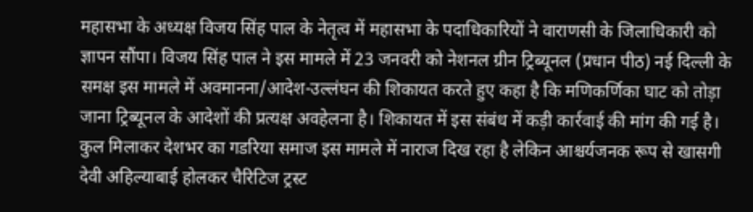महासभा के अध्यक्ष विजय सिंह पाल के नेतृत्व में महासभा के पदाधिकारियों ने वाराणसी के जिलाधिकारी को ज्ञापन सौंपा। विजय सिंह पाल ने इस मामले में 23 जनवरी को नेशनल ग्रीन ट्रिब्यूनल (प्रधान पीठ) नई दिल्ली के समक्ष इस मामले में अवमानना/आदेश-उल्लंघन की शिकायत करते हुए कहा है कि मणिकर्णिका घाट को तोड़ा जाना ट्रिब्यूनल के आदेशों की प्रत्यक्ष अवहेलना है। शिकायत में इस संबंध में कड़ी कार्रवाई की मांग की गई है। कुल मिलाकर देशभर का गडरिया समाज इस मामले में नाराज दिख रहा है लेकिन आश्चर्यजनक रूप से खासगी देवी अहिल्याबाई होलकर चैरिटिज ट्रस्ट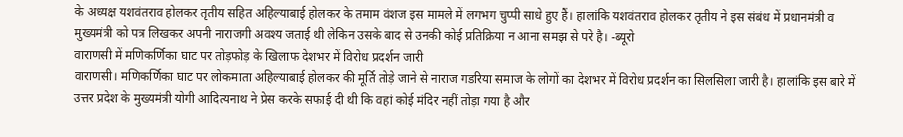के अध्यक्ष यशवंतराव होलकर तृतीय सहित अहिल्याबाई होलकर के तमाम वंशज इस मामले में लगभग चुप्पी साधे हुए हैं। हालांकि यशवंतराव होलकर तृतीय ने इस संबंध में प्रधानमंत्री व मुख्यमंत्री को पत्र लिखकर अपनी नाराजगी अवश्य जताई थी लेकिन उसके बाद से उनकी कोई प्रतिक्रिया न आना समझ से परे है। -ब्यूरो
वाराणसी में मणिकर्णिका घाट पर तोड़फोड़ के खिलाफ देशभर में विरोध प्रदर्शन जारी
वाराणसी। मणिकर्णिका घाट पर लोकमाता अहिल्याबाई होलकर की मूर्ति तोड़े जाने से नाराज गडरिया समाज के लोगों का देशभर में विरोध प्रदर्शन का सिलसिला जारी है। हालांकि इस बारे में उत्तर प्रदेश के मुख्यमंत्री योगी आदित्यनाथ ने प्रेस करके सफाई दी थी कि वहां कोई मंदिर नहीं तोड़ा गया है और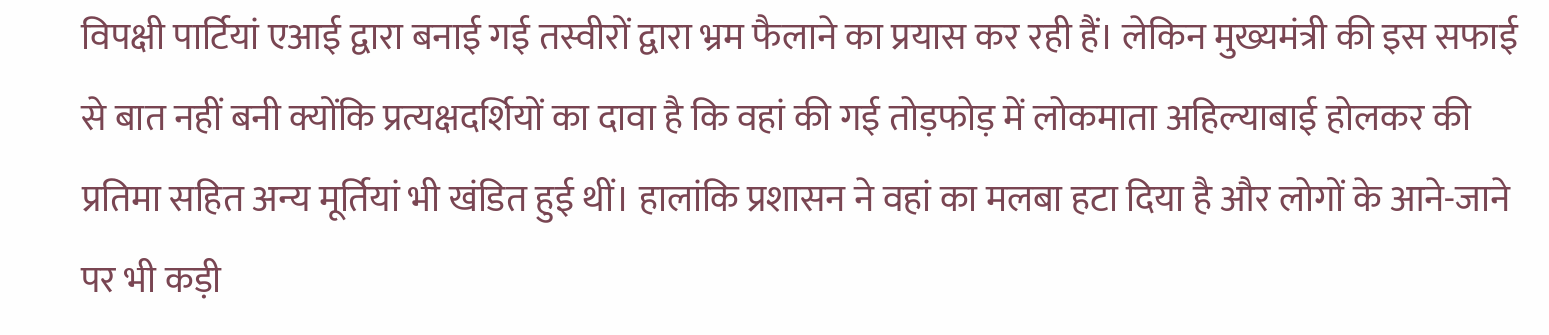विपक्षी पार्टियां एआई द्वारा बनाई गई तस्वीरों द्वारा भ्रम फैलाने का प्रयास कर रही हैं। लेकिन मुख्यमंत्री की इस सफाई से बात नहीं बनी क्योंकि प्रत्यक्षदर्शियों का दावा है कि वहां की गई तोड़फोड़ में लोकमाता अहिल्याबाई होलकर की प्रतिमा सहित अन्य मूर्तियां भी खंडित हुई थीं। हालांकि प्रशासन ने वहां का मलबा हटा दिया है और लोगों के आने-जाने पर भी कड़ी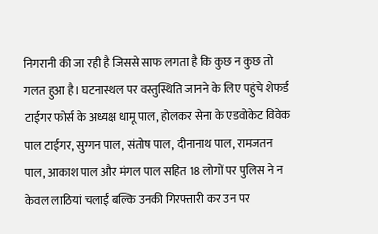निगरानी की जा रही है जिससे साफ लगता है कि कुछ न कुछ तो गलत हुआ है। घटनास्थल पर वस्तुस्थिति जानने के लिए पहुंचे शेफर्ड टाईगर फोर्स के अध्यक्ष धामू पाल, होलकर सेना के एडवोकेट विवेक पाल टाईगर, सुग्गन पाल, संतोष पाल, दीनानाथ पाल, रामजतन पाल, आकाश पाल और मंगल पाल सहित 18 लोगों पर पुलिस ने न केवल लाठियां चलाईं बल्कि उनकी गिरफ्तारी कर उन पर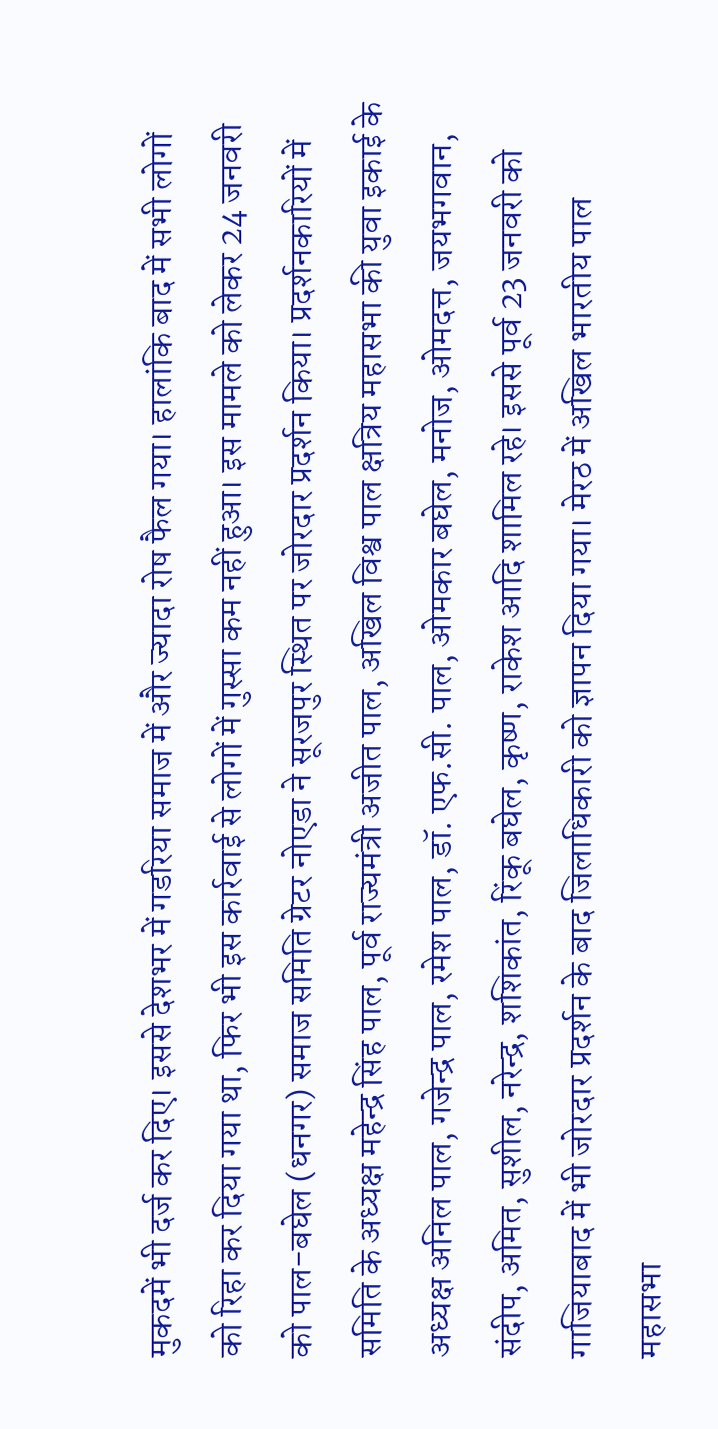मुकदमें भी दर्ज कर दिए। इससे देशभर में गडरिया समाज में और ज्यादा रोष फैल गया। हालांकि बाद में सभी लोगों को रिहा कर दिया गया था, फिर भी इस कार्रवाई से लोगों में गुस्सा कम नहीं हुआ। इस मामले को लेकर 24 जनवरी को पाल-बघेल (धनगर) समाज समिति ग्रेटर नोएडा ने सूरजपुर स्थित पर जोरदार प्रदर्शन किया। प्रदर्शनकारियों में समिति के अध्यक्ष महेन्द्र सिंह पाल, पूर्व राज्यमंत्री अजीत पाल, अखिल विश्व पाल क्षत्रिय महासभा की युवा इकाई के अध्यक्ष अनिल पाल, गजेन्द्र पाल, रमेश पाल, डॉ. एफ.सी. पाल, ओमकार बघेल, मनोज, ओमदत्त, जयभगवान, संदीप, अमित, सुशील, नरेन्द्र, शशिकांत, रिंकू बघेल, कृष्ण, राकेश आदि शामिल रहे। इससे पूर्व 23 जनवरी को गाजियाबाद में भी जोरदार प्रदर्शन के बाद जिलाधिकारी को ज्ञापन दिया गया। मेरठ में अखिल भारतीय पाल महासभा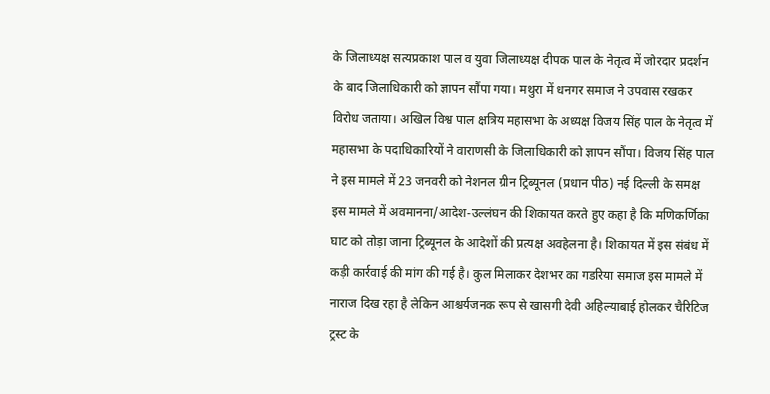के जिलाध्यक्ष सत्यप्रकाश पाल व युवा जिलाध्यक्ष दीपक पाल के नेतृत्व में जोरदार प्रदर्शन के बाद जिलाधिकारी को ज्ञापन सौंपा गया। मथुरा में धनगर समाज ने उपवास रखकर विरोध जताया। अखिल विश्व पाल क्षत्रिय महासभा के अध्यक्ष विजय सिंह पाल के नेतृत्व में महासभा के पदाधिकारियों ने वाराणसी के जिलाधिकारी को ज्ञापन सौंपा। विजय सिंह पाल ने इस मामले में 23 जनवरी को नेशनल ग्रीन ट्रिब्यूनल (प्रधान पीठ) नई दिल्ली के समक्ष इस मामले में अवमानना/आदेश-उल्लंघन की शिकायत करते हुए कहा है कि मणिकर्णिका घाट को तोड़ा जाना ट्रिब्यूनल के आदेशों की प्रत्यक्ष अवहेलना है। शिकायत में इस संबंध में कड़ी कार्रवाई की मांग की गई है। कुल मिलाकर देशभर का गडरिया समाज इस मामले में नाराज दिख रहा है लेकिन आश्चर्यजनक रूप से खासगी देवी अहिल्याबाई होलकर चैरिटिज ट्रस्ट के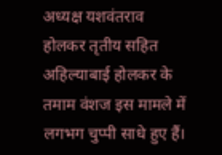अध्यक्ष यशवंतराव होलकर तृतीय सहित अहिल्याबाई होलकर के तमाम वंशज इस मामले में लगभग चुप्पी साधे हुए हैं।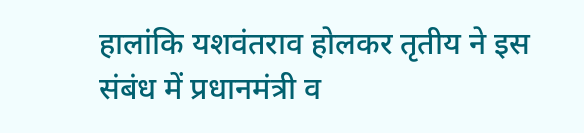हालांकि यशवंतराव होलकर तृतीय ने इस संबंध में प्रधानमंत्री व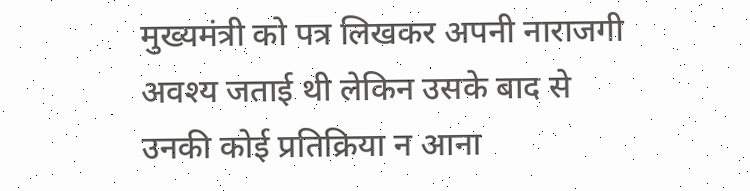मुख्यमंत्री को पत्र लिखकर अपनी नाराजगी अवश्य जताई थी लेकिन उसके बाद से उनकी कोई प्रतिक्रिया न आना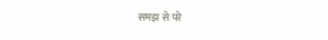समझ से परे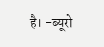है। -ब्यूरो